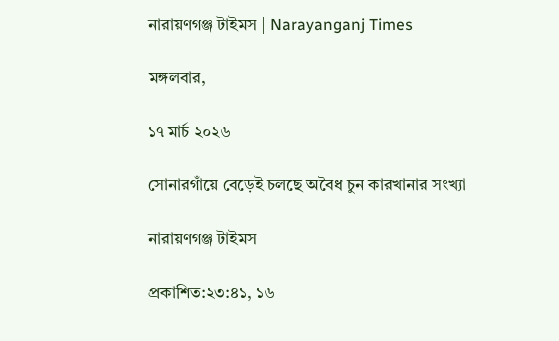নারায়ণগঞ্জ টাইমস | Narayanganj Times

মঙ্গলবার,

১৭ মার্চ ২০২৬

সোনারগাঁয়ে বেড়েই চলছে অবৈধ চুন কারখানার সংখ্যা

নারায়ণগঞ্জ টাইমস

প্রকাশিত:২৩:৪১, ১৬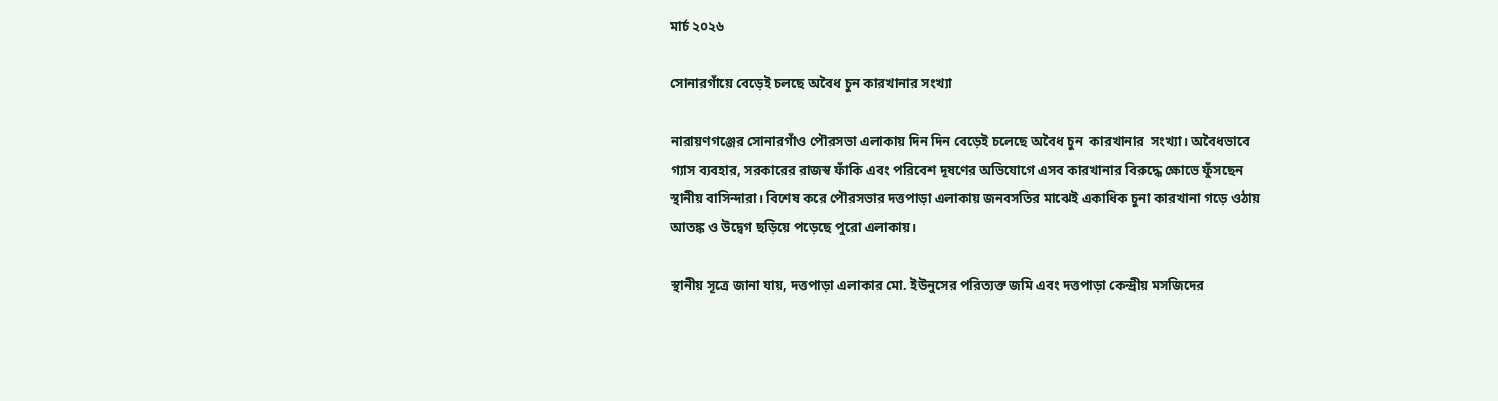মার্চ ২০২৬

সোনারগাঁয়ে বেড়েই চলছে অবৈধ চুন কারখানার সংখ্যা

নারায়ণগঞ্জের সোনারগাঁও পৌরসভা এলাকায় দিন দিন বেড়েই চলেছে অবৈধ চুন  কারখানার  সংখ্যা। অবৈধভাবে গ্যাস ব্যবহার, সরকারের রাজস্ব ফাঁকি এবং পরিবেশ দূষণের অভিযোগে এসব কারখানার বিরুদ্ধে ক্ষোভে ফুঁসছেন স্থানীয় বাসিন্দারা। বিশেষ করে পৌরসভার দত্তপাড়া এলাকায় জনবসতির মাঝেই একাধিক চুনা কারখানা গড়ে ওঠায় আতঙ্ক ও উদ্বেগ ছড়িয়ে পড়েছে পুরো এলাকায়।

স্থানীয় সূত্রে জানা যায়, দত্তপাড়া এলাকার মো. ইউনুসের পরিত্যক্ত জমি এবং দত্তপাড়া কেন্দ্রীয় মসজিদের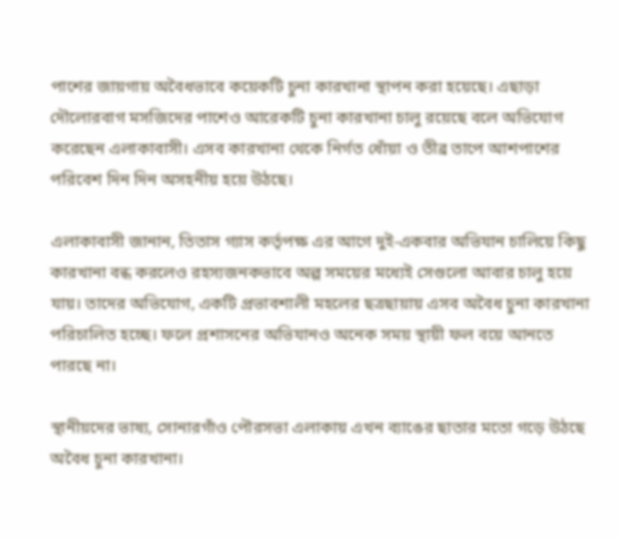পাশের জায়গায় অবৈধভাবে কয়েকটি চুনা কারখানা স্থাপন করা হয়েছে। এছাড়া দৌলোরবাগ মসজিদের পাশেও আরেকটি চুনা কারখানা চালু রয়েছে বলে অভিযোগ করেছেন এলাকাবাসী। এসব কারখানা থেকে নির্গত ধোঁয়া ও তীব্র তাপে আশপাশের পরিবেশ দিন দিন অসহনীয় হয়ে উঠছে।

এলাকাবাসী জানান, তিতাস গ্যাস কর্তৃপক্ষ এর আগে দুই-একবার অভিযান চালিয়ে কিছু কারখানা বন্ধ করলেও রহস্যজনকভাবে অল্প সময়ের মধ্যেই সেগুলো আবার চালু হয়ে যায়। তাদের অভিযোগ, একটি প্রভাবশালী মহলের ছত্রছায়ায় এসব অবৈধ চুনা কারখানা পরিচালিত হচ্ছে। ফলে প্রশাসনের অভিযানও অনেক সময় স্থায়ী ফল বয়ে আনতে পারছে না।

স্থানীয়দের ভাষ্য, সোনারগাঁও পৌরসভা এলাকায় এখন ব্যাঙের ছাতার মতো গড়ে উঠছে অবৈধ চুনা কারখানা।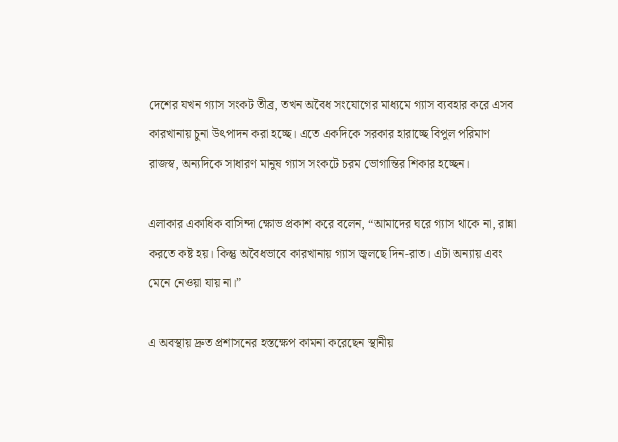দেশের যখন গ্যাস সংকট তীব্র, তখন অবৈধ সংযোগের মাধ্যমে গ্যাস ব্যবহার করে এসব কারখানায় চুনা উৎপাদন করা হচ্ছে। এতে একদিকে সরকার হারাচ্ছে বিপুল পরিমাণ রাজস্ব, অন্যদিকে সাধারণ মানুষ গ্যাস সংকটে চরম ভোগান্তির শিকার হচ্ছেন।

এলাকার একাধিক বাসিন্দা ক্ষোভ প্রকাশ করে বলেন, “আমাদের ঘরে গ্যাস থাকে না, রান্না করতে কষ্ট হয়। কিন্তু অবৈধভাবে কারখানায় গ্যাস জ্বলছে দিন-রাত। এটা অন্যায় এবং মেনে নেওয়া যায় না।”

এ অবস্থায় দ্রুত প্রশাসনের হস্তক্ষেপ কামনা করেছেন স্থানীয়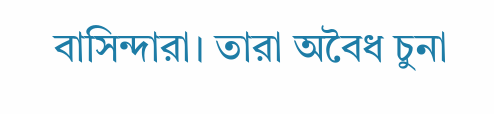বাসিন্দারা। তারা অবৈধ চুনা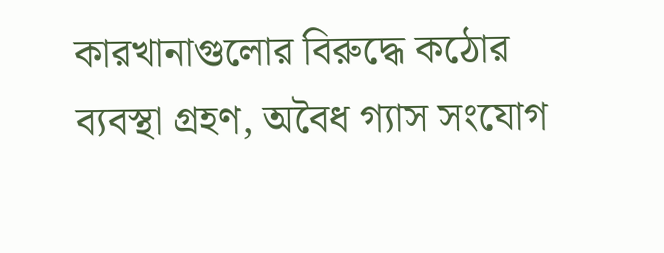কারখানাগুলোর বিরুদ্ধে কঠোর ব্যবস্থা গ্রহণ, অবৈধ গ্যাস সংযোগ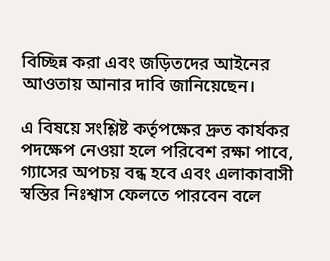বিচ্ছিন্ন করা এবং জড়িতদের আইনের আওতায় আনার দাবি জানিয়েছেন।

এ বিষয়ে সংশ্লিষ্ট কর্তৃপক্ষের দ্রুত কার্যকর পদক্ষেপ নেওয়া হলে পরিবেশ রক্ষা পাবে, গ্যাসের অপচয় বন্ধ হবে এবং এলাকাবাসী স্বস্তির নিঃশ্বাস ফেলতে পারবেন বলে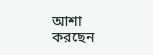আশা করছেন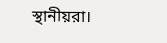স্থানীয়রা।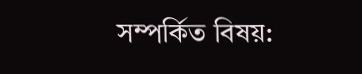সম্পর্কিত বিষয়: